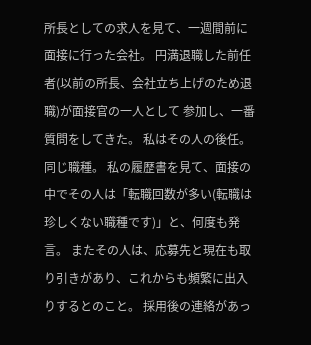所長としての求人を見て、一週間前に面接に行った会社。 円満退職した前任者(以前の所長、会社立ち上げのため退職)が面接官の一人として 参加し、一番質問をしてきた。 私はその人の後任。同じ職種。 私の履歴書を見て、面接の中でその人は「転職回数が多い(転職は珍しくない職種です)」と、何度も発言。 またその人は、応募先と現在も取り引きがあり、これからも頻繁に出入りするとのこと。 採用後の連絡があっ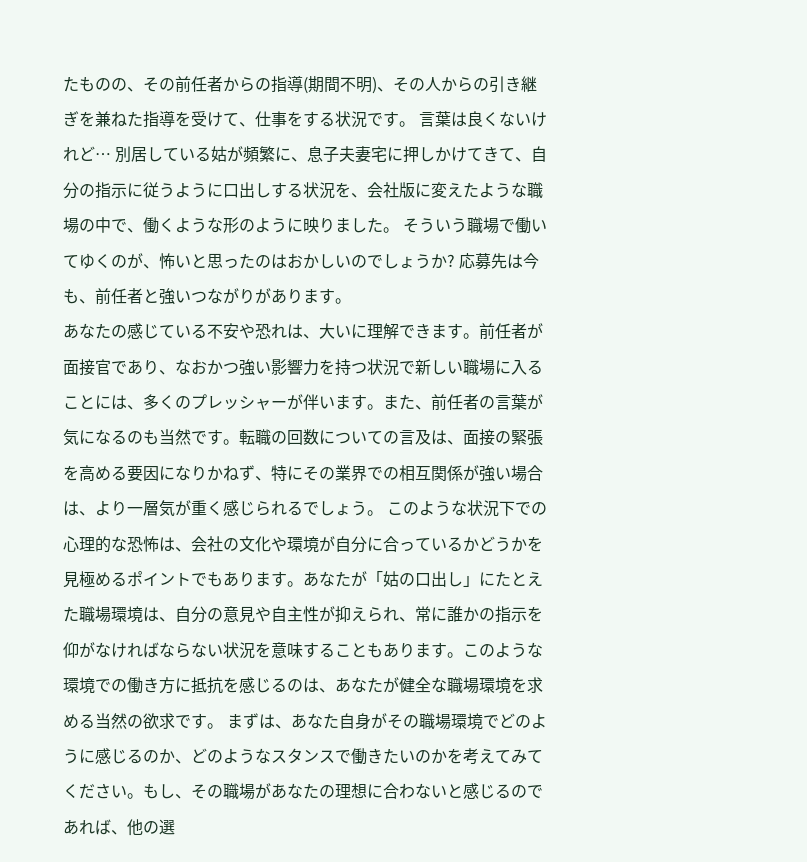たものの、その前任者からの指導(期間不明)、その人からの引き継ぎを兼ねた指導を受けて、仕事をする状況です。 言葉は良くないけれど… 別居している姑が頻繁に、息子夫妻宅に押しかけてきて、自分の指示に従うように口出しする状況を、会社版に変えたような職場の中で、働くような形のように映りました。 そういう職場で働いてゆくのが、怖いと思ったのはおかしいのでしょうか? 応募先は今も、前任者と強いつながりがあります。
あなたの感じている不安や恐れは、大いに理解できます。前任者が面接官であり、なおかつ強い影響力を持つ状況で新しい職場に入ることには、多くのプレッシャーが伴います。また、前任者の言葉が気になるのも当然です。転職の回数についての言及は、面接の緊張を高める要因になりかねず、特にその業界での相互関係が強い場合は、より一層気が重く感じられるでしょう。 このような状況下での心理的な恐怖は、会社の文化や環境が自分に合っているかどうかを見極めるポイントでもあります。あなたが「姑の口出し」にたとえた職場環境は、自分の意見や自主性が抑えられ、常に誰かの指示を仰がなければならない状況を意味することもあります。このような環境での働き方に抵抗を感じるのは、あなたが健全な職場環境を求める当然の欲求です。 まずは、あなた自身がその職場環境でどのように感じるのか、どのようなスタンスで働きたいのかを考えてみてください。もし、その職場があなたの理想に合わないと感じるのであれば、他の選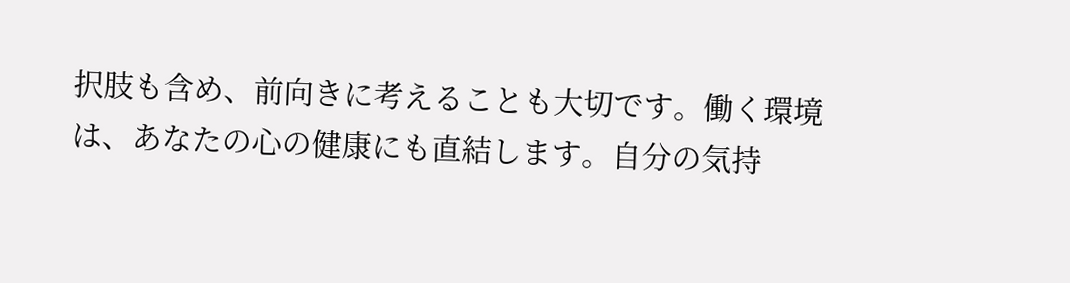択肢も含め、前向きに考えることも大切です。働く環境は、あなたの心の健康にも直結します。自分の気持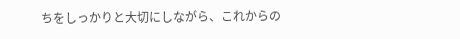ちをしっかりと大切にしながら、これからの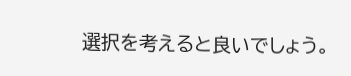選択を考えると良いでしょう。